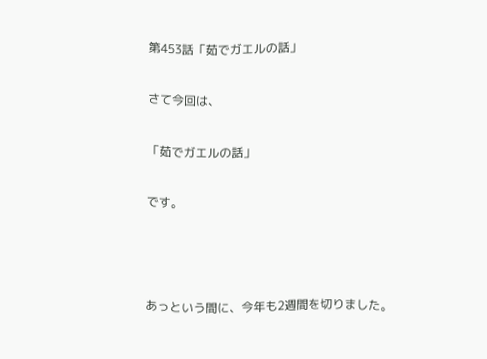第453話「茹でガエルの話」

さて今回は、

「茹でガエルの話」

です。



あっという間に、今年も2週間を切りました。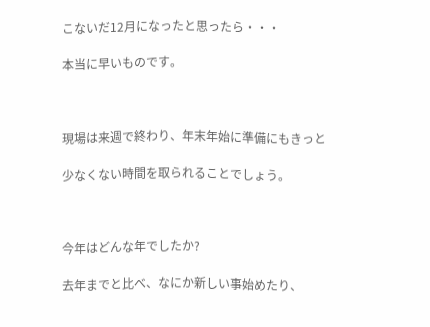こないだ12月になったと思ったら・・・

本当に早いものです。



現場は来週で終わり、年末年始に準備にもきっと

少なくない時間を取られることでしょう。



今年はどんな年でしたか?

去年までと比べ、なにか新しい事始めたり、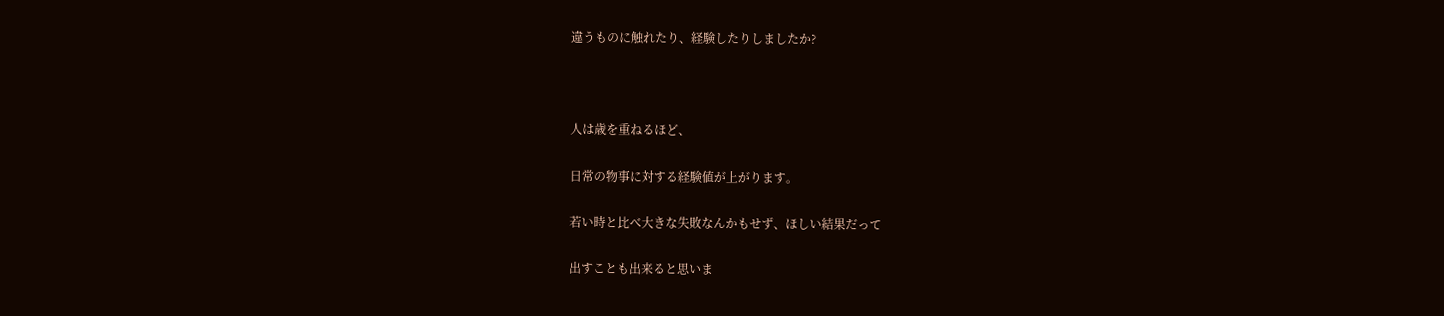違うものに触れたり、経験したりしましたか?



人は歳を重ねるほど、

日常の物事に対する経験値が上がります。

若い時と比べ大きな失敗なんかもせず、ほしい結果だって

出すことも出来ると思いま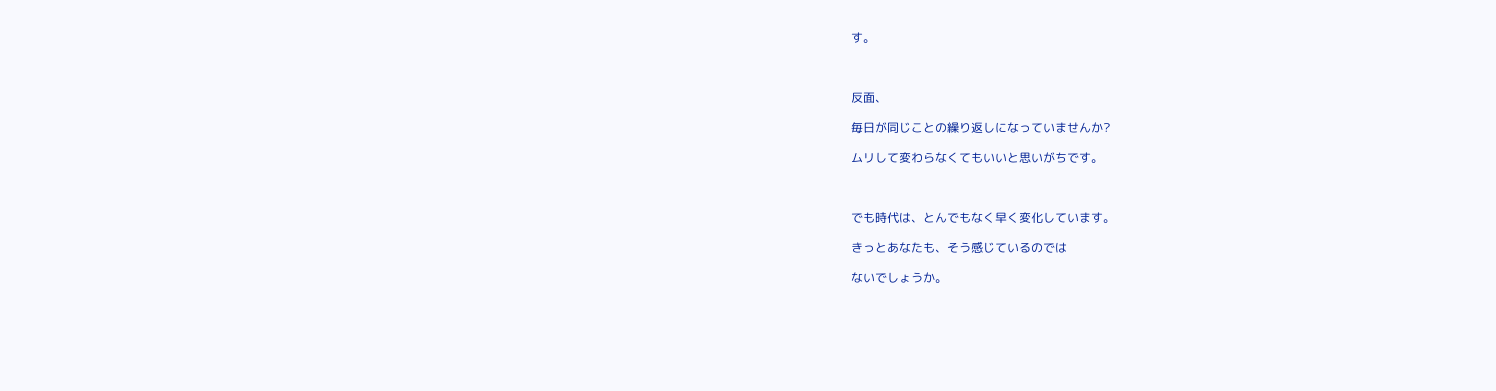す。



反面、

毎日が同じことの繰り返しになっていませんか?

ムリして変わらなくてもいいと思いがちです。



でも時代は、とんでもなく早く変化しています。

きっとあなたも、そう感じているのでは

ないでしょうか。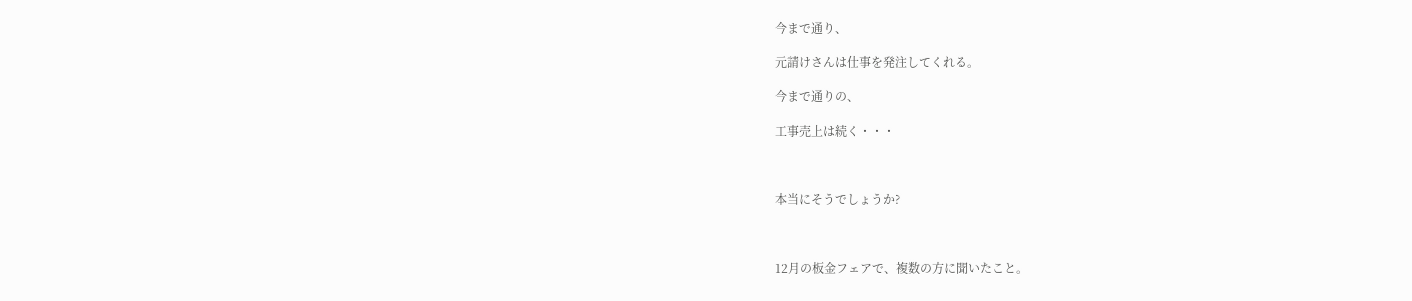今まで通り、

元請けさんは仕事を発注してくれる。

今まで通りの、

工事売上は続く・・・



本当にそうでしょうか?



12月の板金フェアで、複数の方に聞いたこと。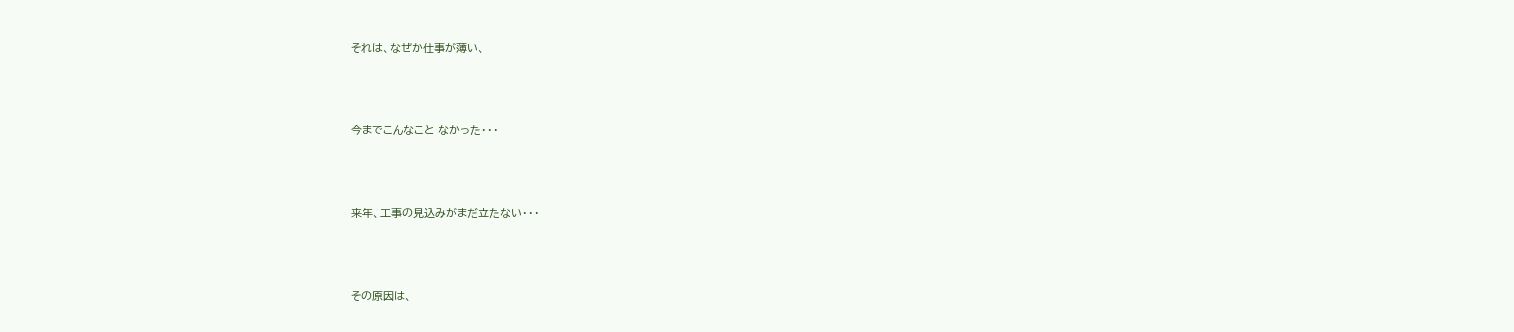それは、なぜか仕事が薄い、



今までこんなこと なかった・・・



来年、工事の見込みがまだ立たない・・・



その原因は、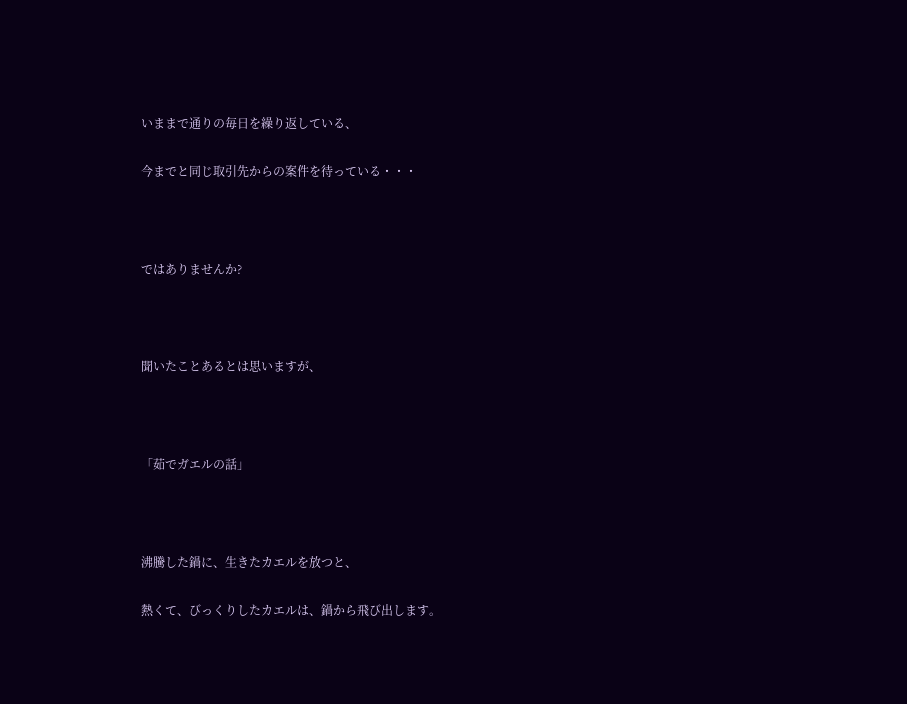いままで通りの毎日を繰り返している、

今までと同じ取引先からの案件を待っている・・・



ではありませんか?



聞いたことあるとは思いますが、



「茹でガエルの話」



沸騰した鍋に、生きたカエルを放つと、

熱くて、びっくりしたカエルは、鍋から飛び出します。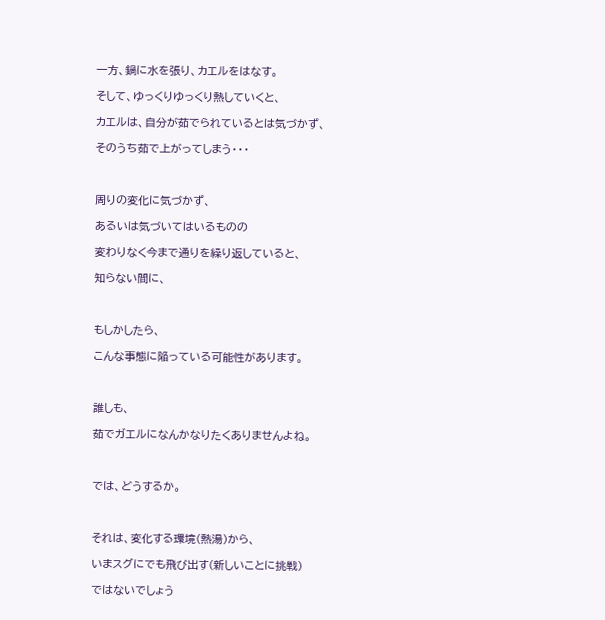一方、鍋に水を張り、カエルをはなす。

そして、ゆっくりゆっくり熱していくと、

カエルは、自分が茹でられているとは気づかず、

そのうち茹で上がってしまう・・・



周りの変化に気づかず、

あるいは気づいてはいるものの

変わりなく今まで通りを繰り返していると、

知らない間に、



もしかしたら、

こんな事態に陥っている可能性があります。



誰しも、

茹でガエルになんかなりたくありませんよね。



では、どうするか。



それは、変化する環境(熱湯)から、

いまスグにでも飛び出す(新しいことに挑戦)

ではないでしょう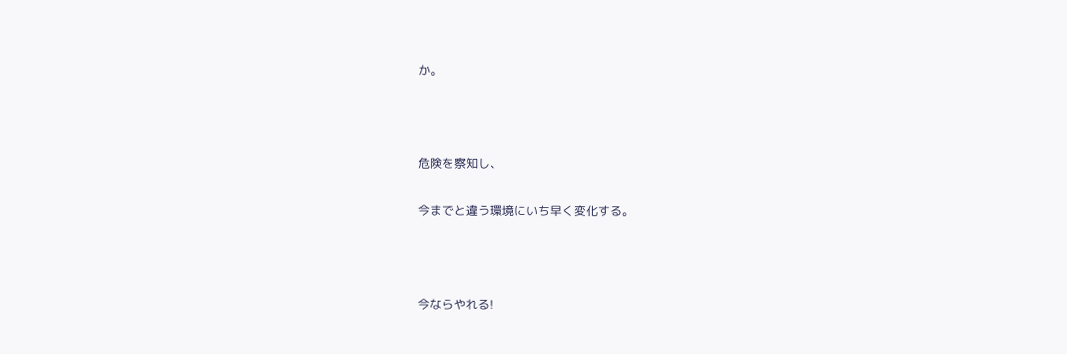か。



危険を察知し、

今までと違う環境にいち早く変化する。



今ならやれる!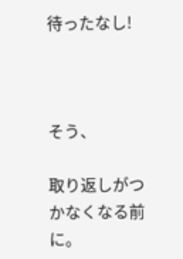待ったなし!



そう、

取り返しがつかなくなる前に。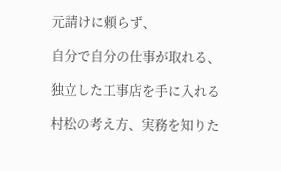元請けに頼らず、

自分で自分の仕事が取れる、

独立した工事店を手に入れる

村松の考え方、実務を知りた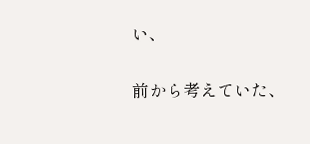い、

前から考えていた、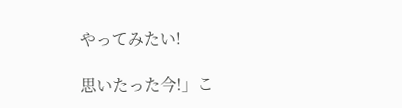やってみたい!

思いたった今!」こ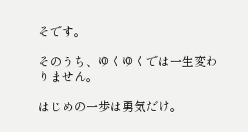そです。

そのうち、ゆくゆくでは一生変わりません。

はじめの一歩は勇気だけ。